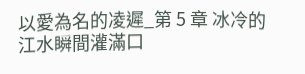以愛為名的凌遲_第 5 章 冰冷的江水瞬間灌滿口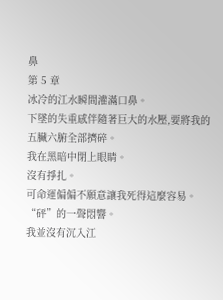鼻
第 5 章
冰冷的江水瞬間灌滿口鼻。
下墜的失重感伴隨著巨大的水壓,要將我的五臟六腑全部擠碎。
我在黑暗中閉上眼睛。
沒有掙扎。
可命運偏偏不願意讓我死得這麼容易。
“砰”的一聲悶響。
我並沒有沉入江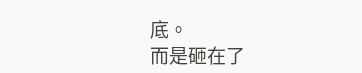底。
而是砸在了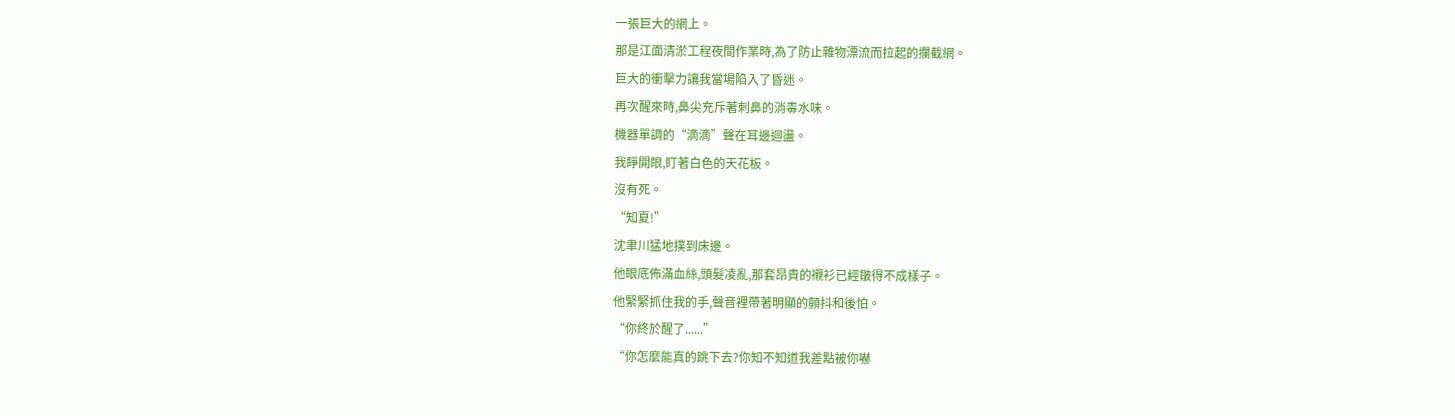一張巨大的網上。
那是江面清淤工程夜間作業時,為了防止雜物漂流而拉起的攔截網。
巨大的衝擊力讓我當場陷入了昏迷。
再次醒來時,鼻尖充斥著刺鼻的消毒水味。
機器單調的“滴滴”聲在耳邊迴盪。
我睜開眼,盯著白色的天花板。
沒有死。
“知夏!”
沈聿川猛地撲到床邊。
他眼底佈滿血絲,頭髮凌亂,那套昂貴的襯衫已經皺得不成樣子。
他緊緊抓住我的手,聲音裡帶著明顯的顫抖和後怕。
“你終於醒了......”
“你怎麼能真的跳下去?你知不知道我差點被你嚇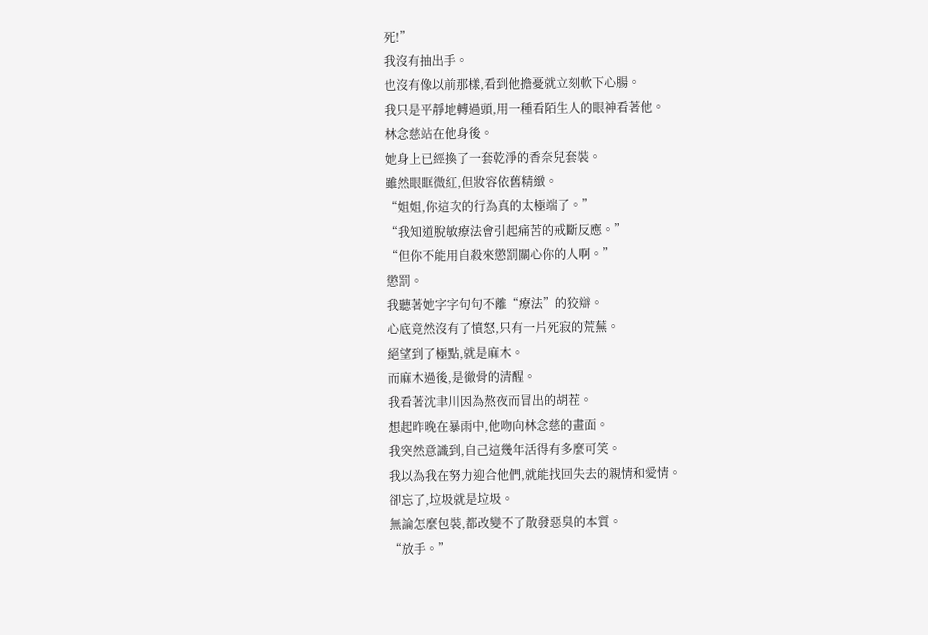死!”
我沒有抽出手。
也沒有像以前那樣,看到他擔憂就立刻軟下心腸。
我只是平靜地轉過頭,用一種看陌生人的眼神看著他。
林念慈站在他身後。
她身上已經換了一套乾淨的香奈兒套裝。
雖然眼眶微紅,但妝容依舊精緻。
“姐姐,你這次的行為真的太極端了。”
“我知道脫敏療法會引起痛苦的戒斷反應。”
“但你不能用自殺來懲罰關心你的人啊。”
懲罰。
我聽著她字字句句不離“療法”的狡辯。
心底竟然沒有了憤怒,只有一片死寂的荒蕪。
絕望到了極點,就是麻木。
而麻木過後,是徹骨的清醒。
我看著沈聿川因為熬夜而冒出的胡茬。
想起昨晚在暴雨中,他吻向林念慈的畫面。
我突然意識到,自己這幾年活得有多麼可笑。
我以為我在努力迎合他們,就能找回失去的親情和愛情。
卻忘了,垃圾就是垃圾。
無論怎麼包裝,都改變不了散發惡臭的本質。
“放手。”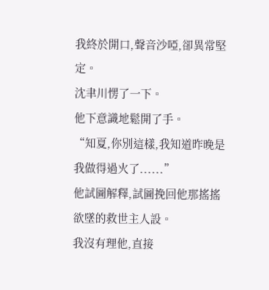我終於開口,聲音沙啞,卻異常堅定。
沈聿川愣了一下。
他下意識地鬆開了手。
“知夏,你別這樣,我知道昨晚是我做得過火了......”
他試圖解釋,試圖挽回他那搖搖欲墜的救世主人設。
我沒有理他,直接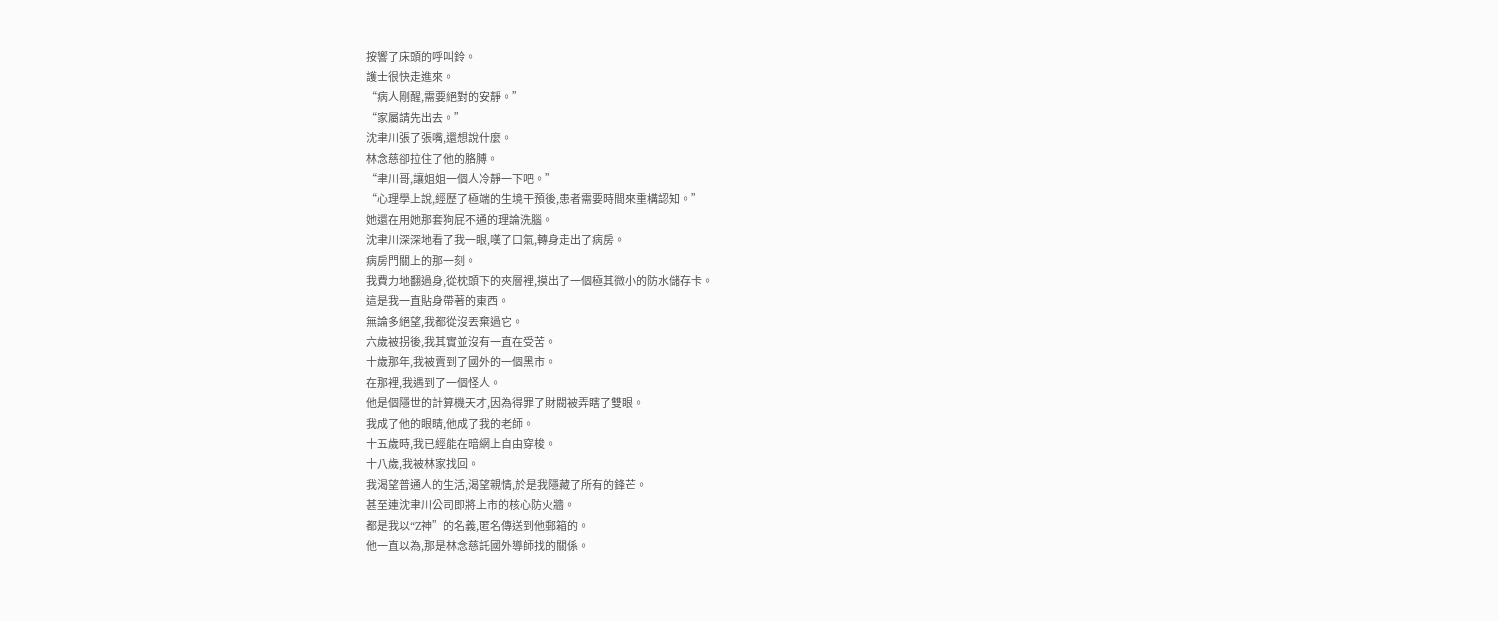按響了床頭的呼叫鈴。
護士很快走進來。
“病人剛醒,需要絕對的安靜。”
“家屬請先出去。”
沈聿川張了張嘴,還想說什麼。
林念慈卻拉住了他的胳膊。
“聿川哥,讓姐姐一個人冷靜一下吧。”
“心理學上說,經歷了極端的生境干預後,患者需要時間來重構認知。”
她還在用她那套狗屁不通的理論洗腦。
沈聿川深深地看了我一眼,嘆了口氣,轉身走出了病房。
病房門關上的那一刻。
我費力地翻過身,從枕頭下的夾層裡,摸出了一個極其微小的防水儲存卡。
這是我一直貼身帶著的東西。
無論多絕望,我都從沒丟棄過它。
六歲被拐後,我其實並沒有一直在受苦。
十歲那年,我被賣到了國外的一個黑市。
在那裡,我遇到了一個怪人。
他是個隱世的計算機天才,因為得罪了財閥被弄瞎了雙眼。
我成了他的眼睛,他成了我的老師。
十五歲時,我已經能在暗網上自由穿梭。
十八歲,我被林家找回。
我渴望普通人的生活,渴望親情,於是我隱藏了所有的鋒芒。
甚至連沈聿川公司即將上市的核心防火牆。
都是我以“Z神”的名義,匿名傳送到他郵箱的。
他一直以為,那是林念慈託國外導師找的關係。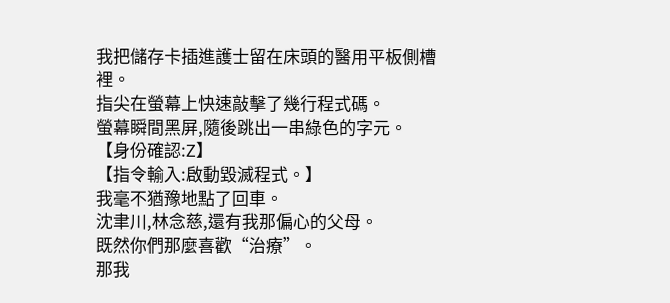我把儲存卡插進護士留在床頭的醫用平板側槽裡。
指尖在螢幕上快速敲擊了幾行程式碼。
螢幕瞬間黑屏,隨後跳出一串綠色的字元。
【身份確認:Z】
【指令輸入:啟動毀滅程式。】
我毫不猶豫地點了回車。
沈聿川,林念慈,還有我那偏心的父母。
既然你們那麼喜歡“治療”。
那我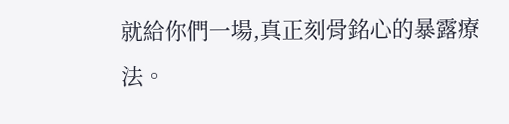就給你們一場,真正刻骨銘心的暴露療法。